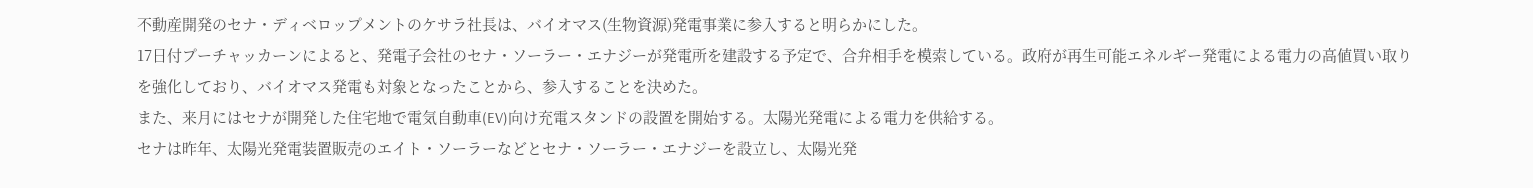不動産開発のセナ・ディベロップメントのケサラ社長は、バイオマス(生物資源)発電事業に参入すると明らかにした。
17日付プーチャッカーンによると、発電子会社のセナ・ソーラー・エナジーが発電所を建設する予定で、合弁相手を模索している。政府が再生可能エネルギー発電による電力の高値買い取りを強化しており、バイオマス発電も対象となったことから、参入することを決めた。
また、来月にはセナが開発した住宅地で電気自動車(EV)向け充電スタンドの設置を開始する。太陽光発電による電力を供給する。
セナは昨年、太陽光発電装置販売のエイト・ソーラーなどとセナ・ソーラー・エナジーを設立し、太陽光発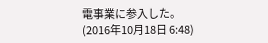電事業に参入した。
(2016年10月18日 6:48)